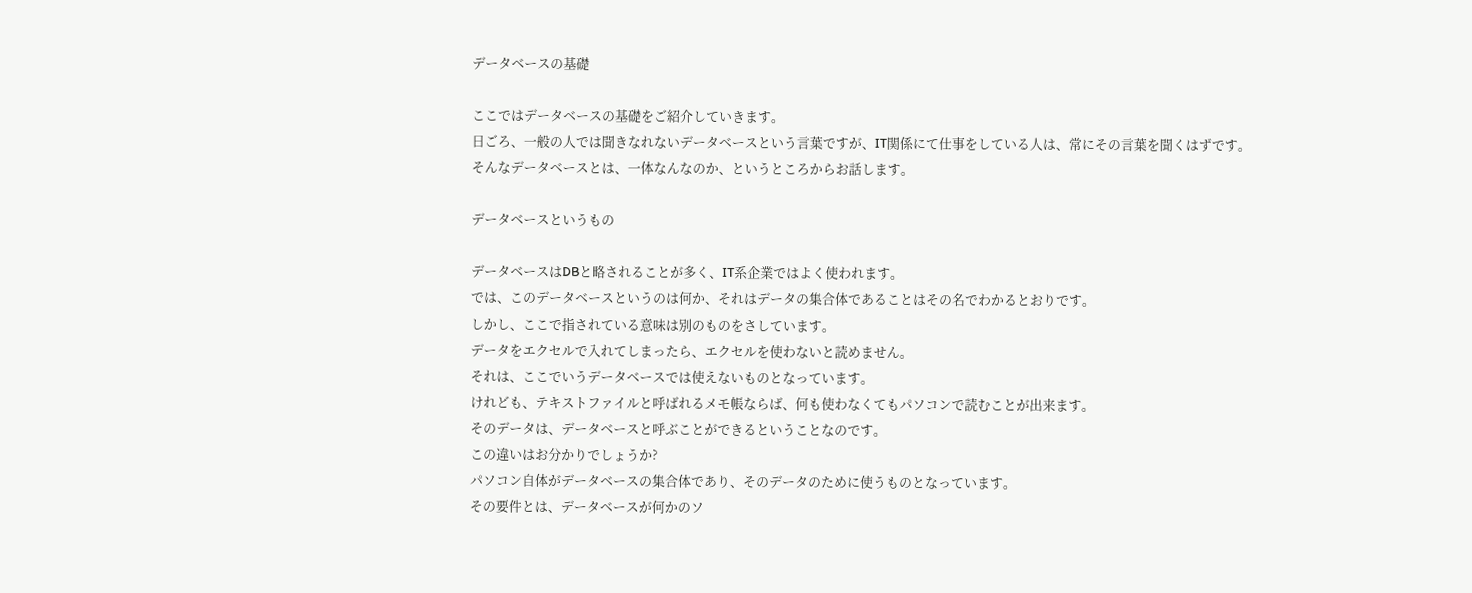データベースの基礎

ここではデータベースの基礎をご紹介していきます。
日ごろ、一般の人では聞きなれないデータベースという言葉ですが、IT関係にて仕事をしている人は、常にその言葉を聞くはずです。
そんなデータベースとは、一体なんなのか、というところからお話します。

データベースというもの

データベースはDBと略されることが多く、IT系企業ではよく使われます。
では、このデータベースというのは何か、それはデータの集合体であることはその名でわかるとおりです。
しかし、ここで指されている意味は別のものをさしています。
データをエクセルで入れてしまったら、エクセルを使わないと読めません。
それは、ここでいうデータベースでは使えないものとなっています。
けれども、テキストファイルと呼ばれるメモ帳ならば、何も使わなくてもパソコンで読むことが出来ます。
そのデータは、データベースと呼ぶことができるということなのです。
この違いはお分かりでしょうか?
パソコン自体がデータベースの集合体であり、そのデータのために使うものとなっています。
その要件とは、データベースが何かのソ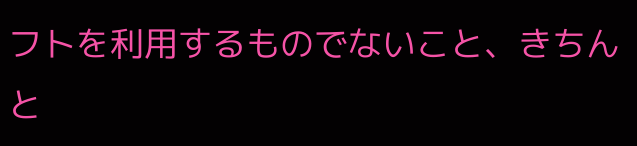フトを利用するものでないこと、きちんと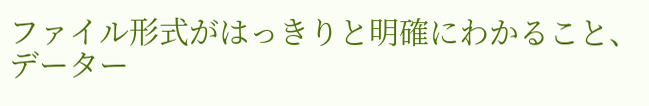ファイル形式がはっきりと明確にわかること、データー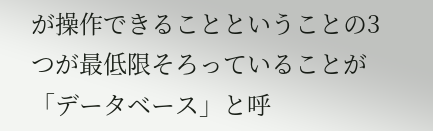が操作できることということの3つが最低限そろっていることが「データベース」と呼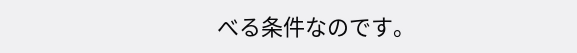べる条件なのです。